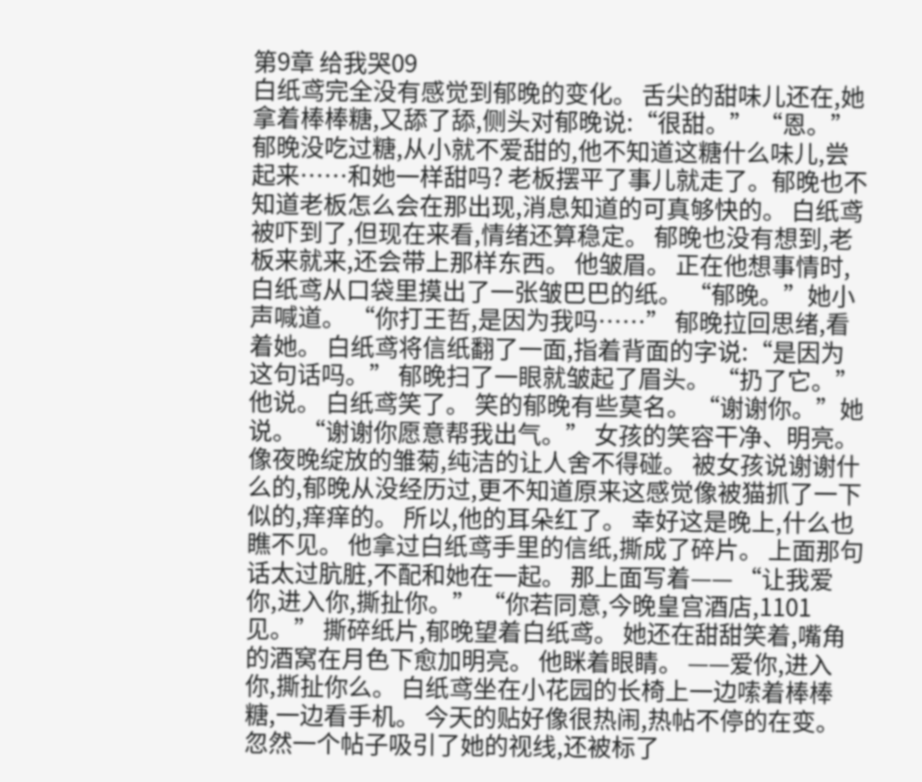第9章 给我哭09
白纸鸢完全没有感觉到郁晚的变化。 舌尖的甜味儿还在,她拿着棒棒糖,又舔了舔,侧头对郁晚说:“很甜。” “恩。” 郁晚没吃过糖,从小就不爱甜的,他不知道这糖什么味儿,尝起来……和她一样甜吗? 老板摆平了事儿就走了。郁晚也不知道老板怎么会在那出现,消息知道的可真够快的。 白纸鸢被吓到了,但现在来看,情绪还算稳定。 郁晚也没有想到,老板来就来,还会带上那样东西。 他皱眉。 正在他想事情时,白纸鸢从口袋里摸出了一张皱巴巴的纸。 “郁晚。”她小声喊道。 “你打王哲,是因为我吗……” 郁晚拉回思绪,看着她。 白纸鸢将信纸翻了一面,指着背面的字说:“是因为这句话吗。” 郁晚扫了一眼就皱起了眉头。 “扔了它。”他说。 白纸鸢笑了。 笑的郁晚有些莫名。 “谢谢你。”她说。 “谢谢你愿意帮我出气。” 女孩的笑容干净、明亮。 像夜晚绽放的雏菊,纯洁的让人舍不得碰。 被女孩说谢谢什么的,郁晚从没经历过,更不知道原来这感觉像被猫抓了一下似的,痒痒的。 所以,他的耳朵红了。 幸好这是晚上,什么也瞧不见。 他拿过白纸鸢手里的信纸,撕成了碎片。 上面那句话太过肮脏,不配和她在一起。 那上面写着—— “让我爱你,进入你,撕扯你。” “你若同意,今晚皇宫酒店,1101见。” 撕碎纸片,郁晚望着白纸鸢。 她还在甜甜笑着,嘴角的酒窝在月色下愈加明亮。 他眯着眼睛。 ——爱你,进入你,撕扯你么。 白纸鸢坐在小花园的长椅上一边嗦着棒棒糖,一边看手机。 今天的贴好像很热闹,热帖不停的在变。 忽然一个帖子吸引了她的视线,还被标了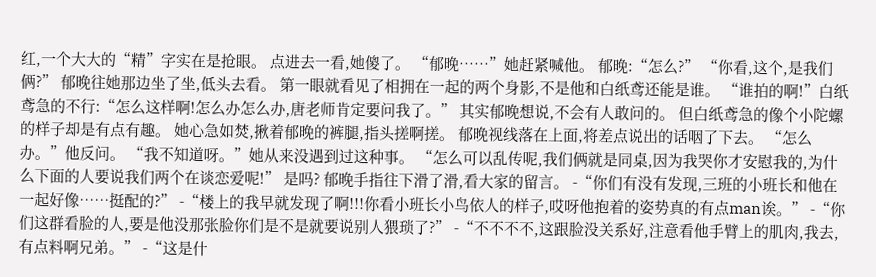红,一个大大的“精”字实在是抢眼。 点进去一看,她傻了。 “郁晚……”她赶紧喊他。 郁晚:“怎么?” “你看,这个,是我们俩?” 郁晚往她那边坐了坐,低头去看。 第一眼就看见了相拥在一起的两个身影,不是他和白纸鸢还能是谁。 “谁拍的啊!”白纸鸢急的不行:“怎么这样啊!怎么办怎么办,唐老师肯定要问我了。” 其实郁晚想说,不会有人敢问的。 但白纸鸢急的像个小陀螺的样子却是有点有趣。 她心急如焚,揪着郁晚的裤腿,指头搓啊搓。 郁晚视线落在上面,将差点说出的话咽了下去。 “怎么办。”他反问。 “我不知道呀。”她从来没遇到过这种事。 “怎么可以乱传呢,我们俩就是同桌,因为我哭你才安慰我的,为什么下面的人要说我们两个在谈恋爱呢!” 是吗? 郁晚手指往下滑了滑,看大家的留言。 -“你们有没有发现,三班的小班长和他在一起好像……挺配的?” -“楼上的我早就发现了啊!!!你看小班长小鸟依人的样子,哎呀他抱着的姿势真的有点man诶。” -“你们这群看脸的人,要是他没那张脸你们是不是就要说别人猥琐了?” -“不不不不,这跟脸没关系好,注意看他手臂上的肌肉,我去,有点料啊兄弟。” -“这是什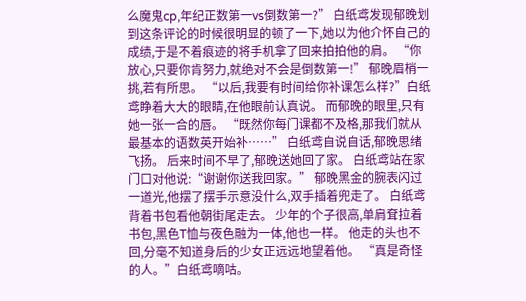么魔鬼cp,年纪正数第一vs倒数第一?” 白纸鸢发现郁晚划到这条评论的时候很明显的顿了一下,她以为他介怀自己的成绩,于是不着痕迹的将手机拿了回来拍拍他的肩。 “你放心,只要你肯努力,就绝对不会是倒数第一!” 郁晚眉梢一挑,若有所思。 “以后,我要有时间给你补课怎么样?”白纸鸢睁着大大的眼睛,在他眼前认真说。 而郁晚的眼里,只有她一张一合的唇。 “既然你每门课都不及格,那我们就从最基本的语数英开始补……” 白纸鸢自说自话,郁晚思绪飞扬。 后来时间不早了,郁晚送她回了家。 白纸鸢站在家门口对他说:“谢谢你送我回家。” 郁晚黑金的腕表闪过一道光,他摆了摆手示意没什么,双手插着兜走了。 白纸鸢背着书包看他朝街尾走去。 少年的个子很高,单肩耷拉着书包,黑色T恤与夜色融为一体,他也一样。 他走的头也不回,分毫不知道身后的少女正远远地望着他。 “真是奇怪的人。”白纸鸢嘀咕。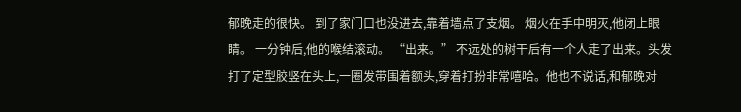郁晚走的很快。 到了家门口也没进去,靠着墙点了支烟。 烟火在手中明灭,他闭上眼睛。 一分钟后,他的喉结滚动。 “出来。” 不远处的树干后有一个人走了出来。头发打了定型胶竖在头上,一圈发带围着额头,穿着打扮非常嘻哈。他也不说话,和郁晚对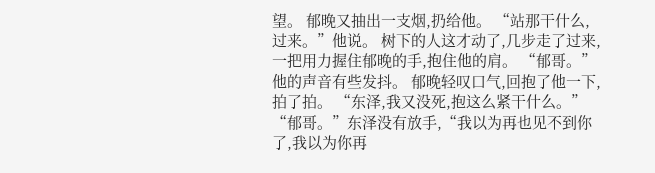望。 郁晚又抽出一支烟,扔给他。 “站那干什么,过来。”他说。 树下的人这才动了,几步走了过来,一把用力握住郁晚的手,抱住他的肩。 “郁哥。”他的声音有些发抖。 郁晚轻叹口气,回抱了他一下,拍了拍。 “东泽,我又没死,抱这么紧干什么。” “郁哥。”东泽没有放手,“我以为再也见不到你了,我以为你再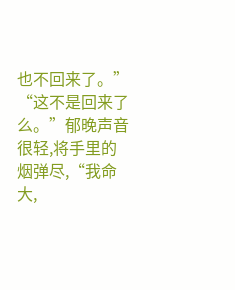也不回来了。” “这不是回来了么。”郁晚声音很轻,将手里的烟弹尽,“我命大,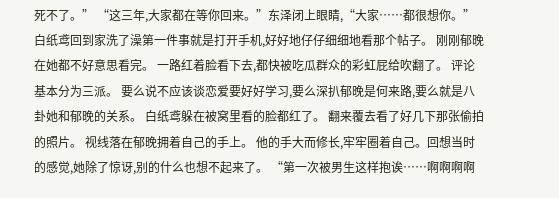死不了。” “这三年,大家都在等你回来。”东泽闭上眼睛,“大家……都很想你。” 白纸鸢回到家洗了澡第一件事就是打开手机,好好地仔仔细细地看那个帖子。 刚刚郁晚在她都不好意思看完。 一路红着脸看下去,都快被吃瓜群众的彩虹屁给吹翻了。 评论基本分为三派。 要么说不应该谈恋爱要好好学习,要么深扒郁晚是何来路,要么就是八卦她和郁晚的关系。 白纸鸢躲在被窝里看的脸都红了。 翻来覆去看了好几下那张偷拍的照片。 视线落在郁晚拥着自己的手上。 他的手大而修长,牢牢圈着自己。回想当时的感觉,她除了惊讶,别的什么也想不起来了。 “第一次被男生这样抱诶……啊啊啊啊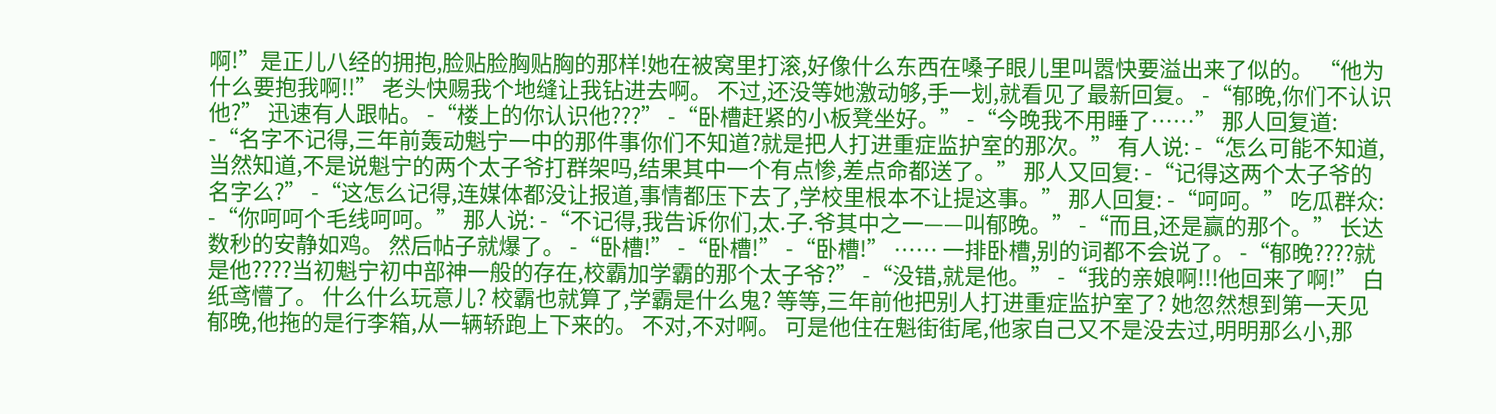啊!”是正儿八经的拥抱,脸贴脸胸贴胸的那样!她在被窝里打滚,好像什么东西在嗓子眼儿里叫嚣快要溢出来了似的。 “他为什么要抱我啊!!” 老头快赐我个地缝让我钻进去啊。 不过,还没等她激动够,手一划,就看见了最新回复。 -“郁晚,你们不认识他?” 迅速有人跟帖。 -“楼上的你认识他???” -“卧槽赶紧的小板凳坐好。” -“今晚我不用睡了……” 那人回复道: -“名字不记得,三年前轰动魁宁一中的那件事你们不知道?就是把人打进重症监护室的那次。” 有人说: -“怎么可能不知道,当然知道,不是说魁宁的两个太子爷打群架吗,结果其中一个有点惨,差点命都送了。” 那人又回复: -“记得这两个太子爷的名字么?” -“这怎么记得,连媒体都没让报道,事情都压下去了,学校里根本不让提这事。” 那人回复: -“呵呵。” 吃瓜群众: -“你呵呵个毛线呵呵。” 那人说: -“不记得,我告诉你们,太.子.爷其中之一——叫郁晚。” -“而且,还是赢的那个。” 长达数秒的安静如鸡。 然后帖子就爆了。 -“卧槽!” -“卧槽!” -“卧槽!” …… 一排卧槽,别的词都不会说了。 -“郁晚????就是他????当初魁宁初中部神一般的存在,校霸加学霸的那个太子爷?” -“没错,就是他。” -“我的亲娘啊!!!他回来了啊!” 白纸鸢懵了。 什么什么玩意儿? 校霸也就算了,学霸是什么鬼? 等等,三年前他把别人打进重症监护室了? 她忽然想到第一天见郁晚,他拖的是行李箱,从一辆轿跑上下来的。 不对,不对啊。 可是他住在魁街街尾,他家自己又不是没去过,明明那么小,那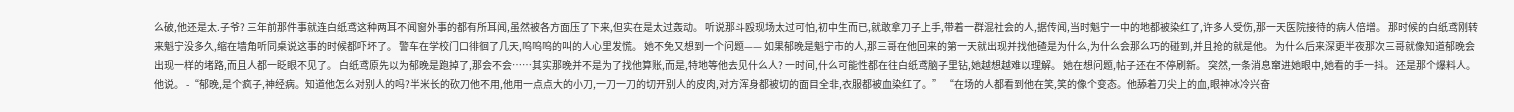么破,他还是太.子爷? 三年前那件事就连白纸鸢这种两耳不闻窗外事的都有所耳闻,虽然被各方面压了下来,但实在是太过轰动。 听说那斗殴现场太过可怕,初中生而已,就敢拿刀子上手,带着一群混社会的人,据传闻,当时魁宁一中的地都被染红了,许多人受伤,那一天医院接待的病人倍增。 那时候的白纸鸢刚转来魁宁没多久,缩在墙角听同桌说这事的时候都吓坏了。 警车在学校门口徘徊了几天,呜呜呜的叫的人心里发慌。 她不免又想到一个问题—— 如果郁晚是魁宁市的人,那三哥在他回来的第一天就出现并找他碴是为什么,为什么会那么巧的碰到,并且抢的就是他。 为什么后来深更半夜那次三哥就像知道郁晚会出现一样的堵路,而且人都一眨眼不见了。 白纸鸢原先以为郁晚是跑掉了,那会不会……其实那晚并不是为了找他算账,而是,特地等他去见什么人? 一时间,什么可能性都在往白纸鸢脑子里钻,她越想越难以理解。 她在想问题,帖子还在不停刷新。 突然,一条消息窜进她眼中,她看的手一抖。 还是那个爆料人。 他说。 -“郁晚,是个疯子,神经病。知道他怎么对别人的吗?半米长的砍刀他不用,他用一点点大的小刀,一刀一刀的切开别人的皮肉,对方浑身都被切的面目全非,衣服都被血染红了。” “在场的人都看到他在笑,笑的像个变态。他舔着刀尖上的血,眼神冰冷兴奋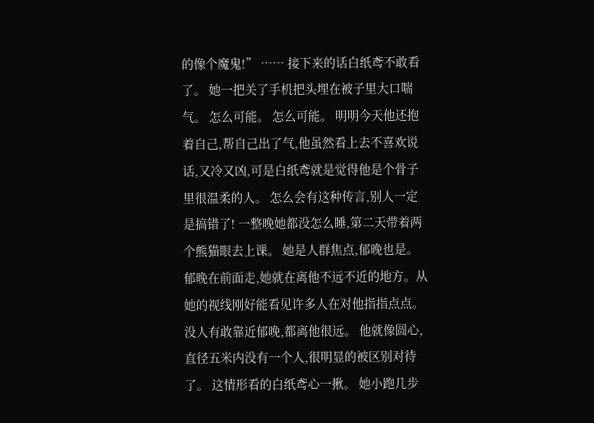的像个魔鬼!” …… 接下来的话白纸鸢不敢看了。 她一把关了手机把头埋在被子里大口喘气。 怎么可能。 怎么可能。 明明今天他还抱着自己,帮自己出了气,他虽然看上去不喜欢说话,又冷又凶,可是白纸鸢就是觉得他是个骨子里很温柔的人。 怎么会有这种传言,别人一定是搞错了! 一整晚她都没怎么睡,第二天带着两个熊猫眼去上课。 她是人群焦点,郁晚也是。 郁晚在前面走,她就在离他不远不近的地方。从她的视线刚好能看见许多人在对他指指点点。 没人有敢靠近郁晚,都离他很远。 他就像圆心,直径五米内没有一个人,很明显的被区别对待了。 这情形看的白纸鸢心一揪。 她小跑几步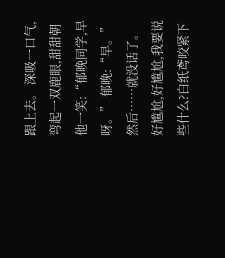跟上去。 深吸一口气,弯起一双鹿眼,甜甜朝他一笑:“郁晚同学,早呀。” 郁晚:“早。” 然后……就没话了。 好尴尬,好尴尬,我要说些什么?白纸鸢咬紧下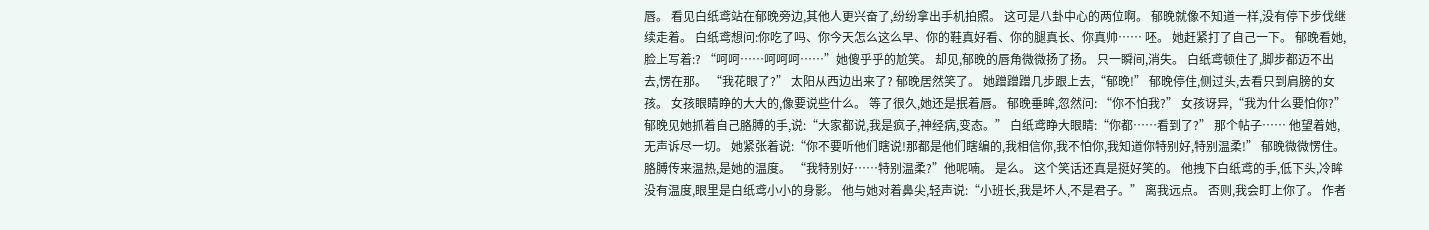唇。 看见白纸鸢站在郁晚旁边,其他人更兴奋了,纷纷拿出手机拍照。 这可是八卦中心的两位啊。 郁晚就像不知道一样,没有停下步伐继续走着。 白纸鸢想问:你吃了吗、你今天怎么这么早、你的鞋真好看、你的腿真长、你真帅…… 呸。 她赶紧打了自己一下。 郁晚看她,脸上写着:? “呵呵……呵呵呵……”她傻乎乎的尬笑。 却见,郁晚的唇角微微扬了扬。 只一瞬间,消失。 白纸鸢顿住了,脚步都迈不出去,愣在那。 “我花眼了?” 太阳从西边出来了? 郁晚居然笑了。 她蹭蹭蹭几步跟上去,“郁晚!” 郁晚停住,侧过头,去看只到肩膀的女孩。 女孩眼睛睁的大大的,像要说些什么。 等了很久,她还是抿着唇。 郁晚垂眸,忽然问: “你不怕我?” 女孩讶异,“我为什么要怕你?” 郁晚见她抓着自己胳膊的手,说:“大家都说,我是疯子,神经病,变态。” 白纸鸢睁大眼睛:“你都……看到了?” 那个帖子…… 他望着她,无声诉尽一切。 她紧张着说:“你不要听他们瞎说!那都是他们瞎编的,我相信你,我不怕你,我知道你特别好,特别温柔!” 郁晚微微愣住。 胳膊传来温热,是她的温度。 “我特别好……特别温柔?”他呢喃。 是么。 这个笑话还真是挺好笑的。 他拽下白纸鸢的手,低下头,冷眸没有温度,眼里是白纸鸢小小的身影。 他与她对着鼻尖,轻声说:“小班长,我是坏人,不是君子。” 离我远点。 否则,我会盯上你了。 作者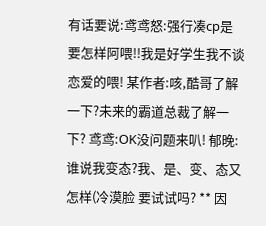有话要说:鸢鸢怒:强行凑cp是要怎样阿喂!!我是好学生我不谈恋爱的喂! 某作者:咳,酷哥了解一下?未来的霸道总裁了解一下? 鸢鸢:OK没问题来叭! 郁晚:谁说我变态?我、是、变、态又怎样(冷漠脸 要试试吗? ** 因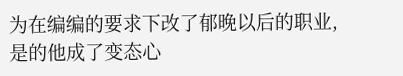为在编编的要求下改了郁晚以后的职业,是的他成了变态心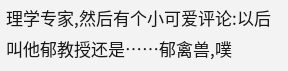理学专家,然后有个小可爱评论:以后叫他郁教授还是……郁禽兽,噗